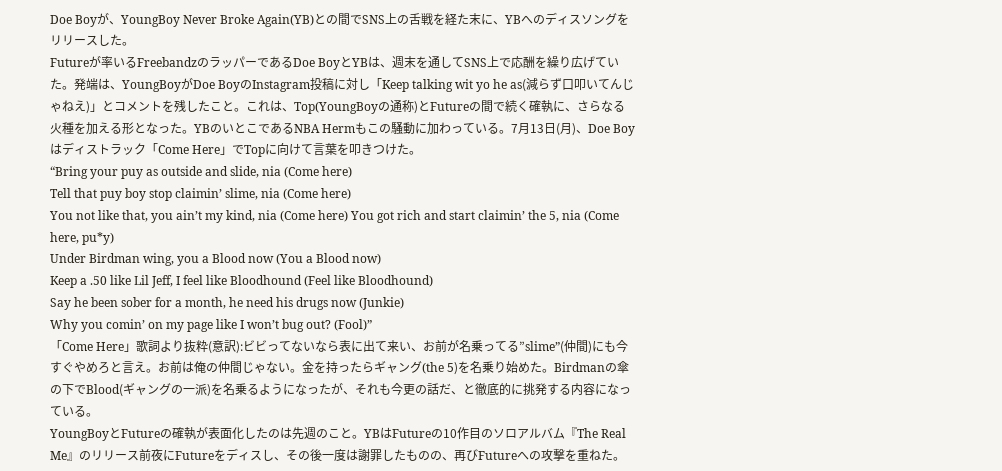Doe Boyが、YoungBoy Never Broke Again(YB)との間でSNS上の舌戦を経た末に、YBへのディスソングをリリースした。
Futureが率いるFreebandzのラッパーであるDoe BoyとYBは、週末を通してSNS上で応酬を繰り広げていた。発端は、YoungBoyがDoe BoyのInstagram投稿に対し「Keep talking wit yo he as(減らず口叩いてんじゃねえ)」とコメントを残したこと。これは、Top(YoungBoyの通称)とFutureの間で続く確執に、さらなる火種を加える形となった。YBのいとこであるNBA Hermもこの騒動に加わっている。7月13日(月)、Doe Boyはディストラック「Come Here」でTopに向けて言葉を叩きつけた。
“Bring your puy as outside and slide, nia (Come here)
Tell that puy boy stop claimin’ slime, nia (Come here)
You not like that, you ain’t my kind, nia (Come here) You got rich and start claimin’ the 5, nia (Come here, pu*y)
Under Birdman wing, you a Blood now (You a Blood now)
Keep a .50 like Lil Jeff, I feel like Bloodhound (Feel like Bloodhound)
Say he been sober for a month, he need his drugs now (Junkie)
Why you comin’ on my page like I won’t bug out? (Fool)”
「Come Here」歌詞より抜粋(意訳):ビビってないなら表に出て来い、お前が名乗ってる”slime”(仲間)にも今すぐやめろと言え。お前は俺の仲間じゃない。金を持ったらギャング(the 5)を名乗り始めた。Birdmanの傘の下でBlood(ギャングの一派)を名乗るようになったが、それも今更の話だ、と徹底的に挑発する内容になっている。
YoungBoyとFutureの確執が表面化したのは先週のこと。YBはFutureの10作目のソロアルバム『The Real Me』のリリース前夜にFutureをディスし、その後一度は謝罪したものの、再びFutureへの攻撃を重ねた。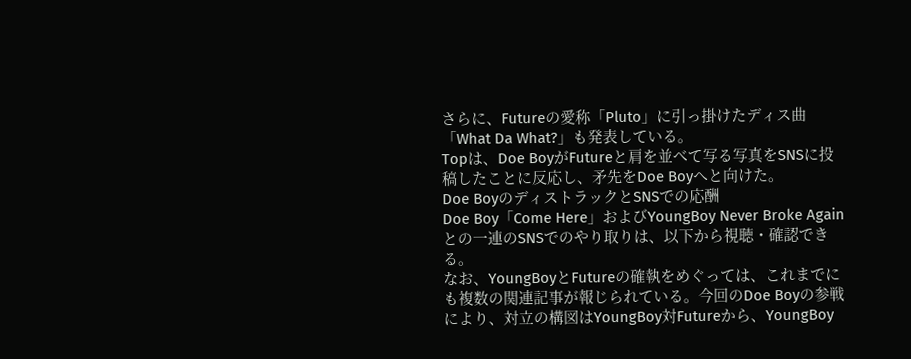さらに、Futureの愛称「Pluto」に引っ掛けたディス曲「What Da What?」も発表している。
Topは、Doe BoyがFutureと肩を並べて写る写真をSNSに投稿したことに反応し、矛先をDoe Boyへと向けた。
Doe BoyのディストラックとSNSでの応酬
Doe Boy「Come Here」およびYoungBoy Never Broke Againとの一連のSNSでのやり取りは、以下から視聴・確認できる。
なお、YoungBoyとFutureの確執をめぐっては、これまでにも複数の関連記事が報じられている。今回のDoe Boyの参戦により、対立の構図はYoungBoy対Futureから、YoungBoy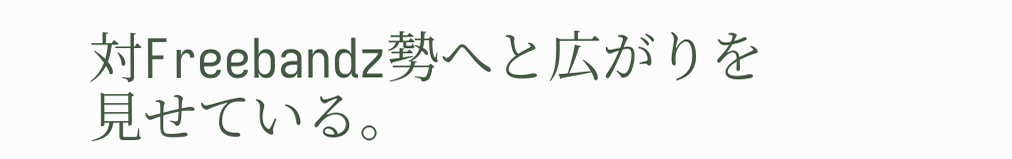対Freebandz勢へと広がりを見せている。